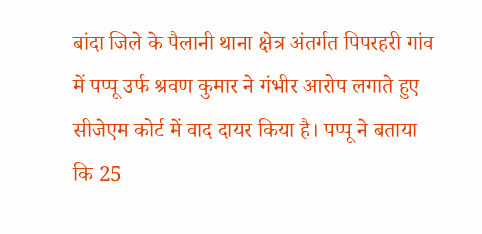बांदा जिले के पैलानी थाना क्षेत्र अंतर्गत पिपरहरी गांव में पप्पू उर्फ श्रवण कुमार ने गंभीर आरोप लगाते हुए सीजेएम कोर्ट में वाद दायर किया है। पप्पू ने बताया कि 25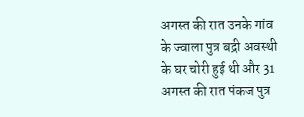अगस्त की रात उनके गांव के ज्वाला पुत्र बद्री अवस्थी के घर चोरी हुई थी और 31 अगस्त की रात पंकज पुत्र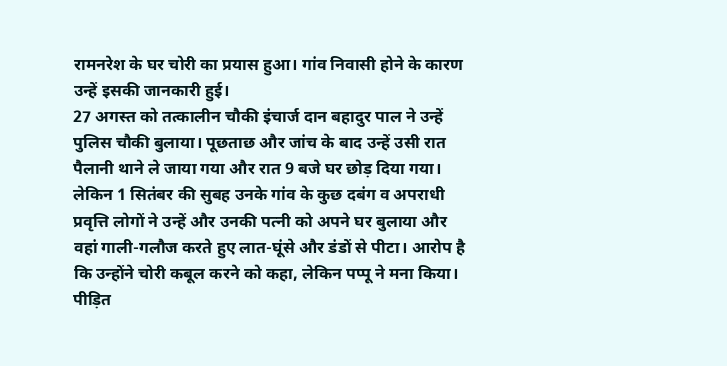रामनरेश के घर चोरी का प्रयास हुआ। गांव निवासी होने के कारण उन्हें इसकी जानकारी हुई।
27 अगस्त को तत्कालीन चौकी इंचार्ज दान बहादुर पाल ने उन्हें पुलिस चौकी बुलाया। पूछताछ और जांच के बाद उन्हें उसी रात पैलानी थाने ले जाया गया और रात 9 बजे घर छोड़ दिया गया। लेकिन 1 सितंबर की सुबह उनके गांव के कुछ दबंग व अपराधी प्रवृत्ति लोगों ने उन्हें और उनकी पत्नी को अपने घर बुलाया और वहां गाली-गलौज करते हुए लात-घूंसे और डंडों से पीटा। आरोप है कि उन्होंने चोरी कबूल करने को कहा, लेकिन पप्पू ने मना किया।
पीड़ित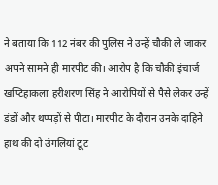ने बताया कि 112 नंबर की पुलिस ने उन्हें चौकी ले जाकर अपने सामने ही मारपीट की। आरोप है कि चौकी इंचार्ज खप्टिहाकला हरीशरण सिंह ने आरोपियों से पैसे लेकर उन्हें डंडों और थप्पड़ों से पीटा। मारपीट के दौरान उनके दाहिने हाथ की दो उंगलियां टूट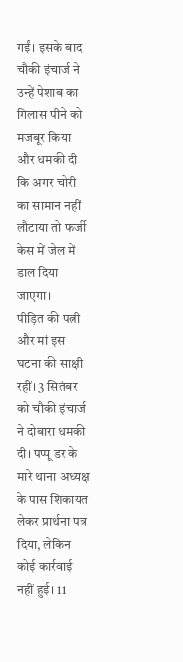गईं। इसके बाद चौकी इंचार्ज ने उन्हें पेशाब का गिलास पीने को मजबूर किया और धमकी दी कि अगर चोरी का सामान नहीं लौटाया तो फर्जी केस में जेल में डाल दिया जाएगा।
पीड़ित की पत्नी और मां इस घटना की साक्षी रहीं। 3 सितंबर को चौकी इंचार्ज ने दोबारा धमकी दी। पप्पू डर के मारे थाना अध्यक्ष के पास शिकायत लेकर प्रार्थना पत्र दिया, लेकिन कोई कार्रवाई नहीं हुई। 11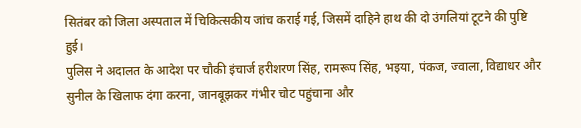सितंबर को जिला अस्पताल में चिकित्सकीय जांच कराई गई, जिसमें दाहिने हाथ की दो उंगलियां टूटने की पुष्टि हुई।
पुलिस ने अदालत के आदेश पर चौकी इंचार्ज हरीशरण सिंह, रामरूप सिंह, भइया, पंकज, ज्वाला, विद्याधर और सुनील के खिलाफ दंगा करना, जानबूझकर गंभीर चोट पहुंचाना और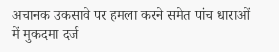अचानक उकसावे पर हमला करने समेत पांच धाराओं में मुकदमा दर्ज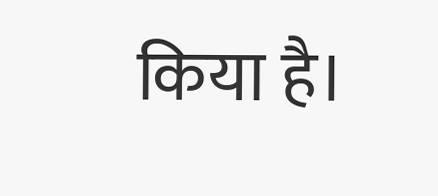किया है।